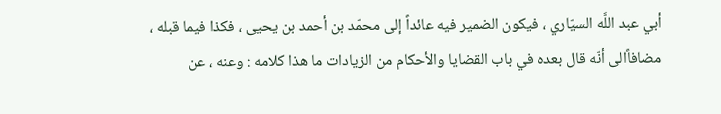أبي عبد اللَّه السيّاري ، فيكون الضمير فيه عائداً إلى محمّد بن أحمد بن يحيى ، فكذا فيما قبله ، مضافاًالى أنّه قال بعده في باب القضايا والأحكام من الزيادات ما هذا كلامه : وعنه ، عن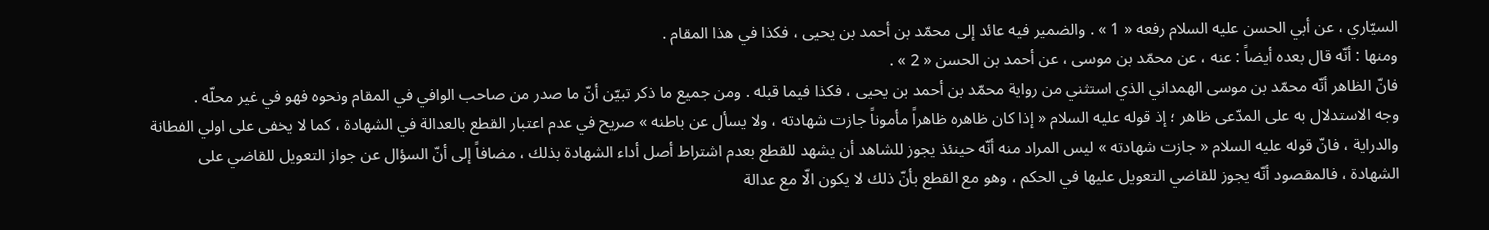السيّاري ، عن أبي الحسن عليه السلام رفعه « 1 » . والضمير فيه عائد إلى محمّد بن أحمد بن يحيى ، فكذا في هذا المقام .
ومنها : أنّه قال بعده أيضاً : عنه ، عن محمّد بن موسى ، عن أحمد بن الحسن « 2 » .
فانّ الظاهر أنّه محمّد بن موسى الهمداني الذي استثني من رواية محمّد بن أحمد بن يحيى ، فكذا فيما قبله . ومن جميع ما ذكر تبيّن أنّ ما صدر من صاحب الوافي في المقام ونحوه فهو في غير محلّه .
وجه الاستدلال به على المدّعى ظاهر ؛ إذ قوله عليه السلام « إذا كان ظاهره ظاهراً مأموناً جازت شهادته ، ولا يسأل عن باطنه » صريح في عدم اعتبار القطع بالعدالة في الشهادة ، كما لا يخفى على اولي الفطانة والدراية ، فانّ قوله عليه السلام « جازت شهادته » ليس المراد منه أنّه حينئذ يجوز للشاهد أن يشهد للقطع بعدم اشتراط أصل أداء الشهادة بذلك ، مضافاً إلى أنّ السؤال عن جواز التعويل للقاضي على الشهادة ، فالمقصود أنّه يجوز للقاضي التعويل عليها في الحكم ، وهو مع القطع بأنّ ذلك لا يكون الّا مع عدالة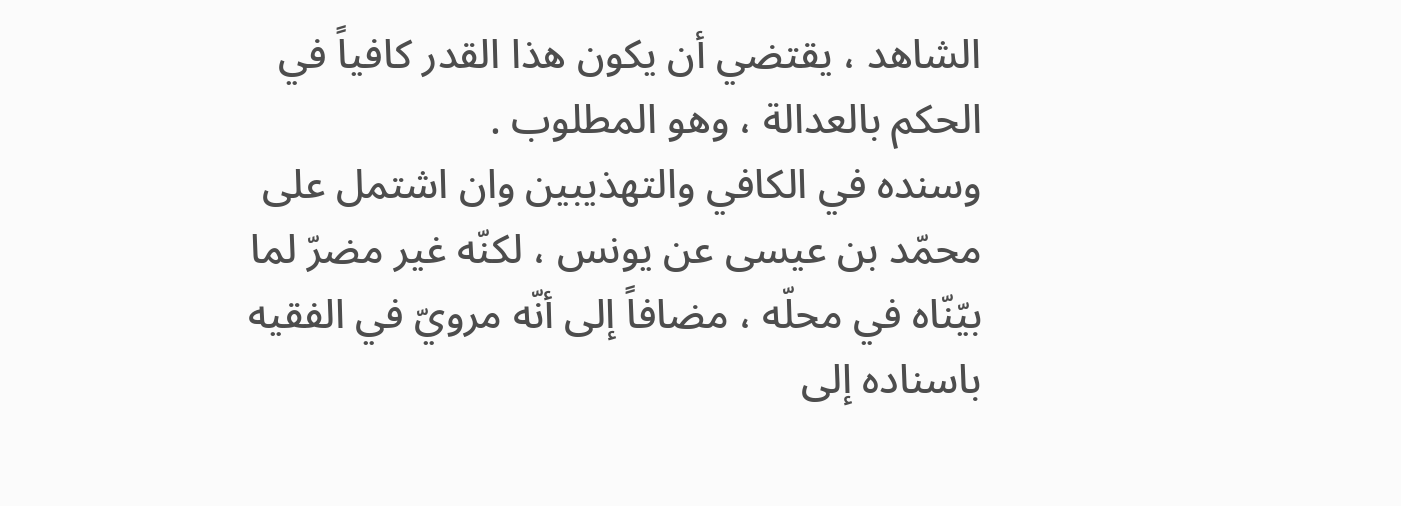الشاهد ، يقتضي أن يكون هذا القدر كافياً في الحكم بالعدالة ، وهو المطلوب .
وسنده في الكافي والتهذيبين وان اشتمل على محمّد بن عيسى عن يونس ، لكنّه غير مضرّ لما بيّنّاه في محلّه ، مضافاً إلى أنّه مرويّ في الفقيه باسناده إلى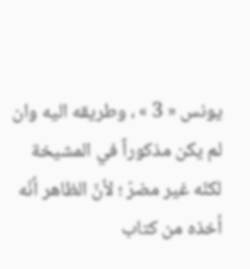يونس « 3 » ، وطريقه اليه وان لم يكن مذكوراً في المشيخة لكنّه غير مضرّ ؛ لأنّ الظاهر أنّه أخذه من كتاب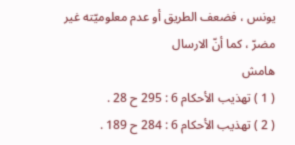يونس ، فضعف الطريق أو عدم معلوميّته غير مضرّ ، كما أنّ الارسال
هامش
( 1 ) تهذيب الأحكام 6 : 295 ح 28 .
( 2 ) تهذيب الأحكام 6 : 284 ح 189 .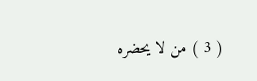( 3 ) من لا يحضره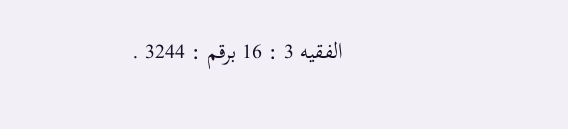الفقيه 3 : 16 برقم : 3244 .